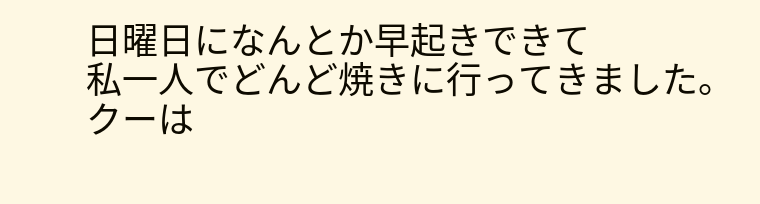日曜日になんとか早起きできて
私一人でどんど焼きに行ってきました。
クーは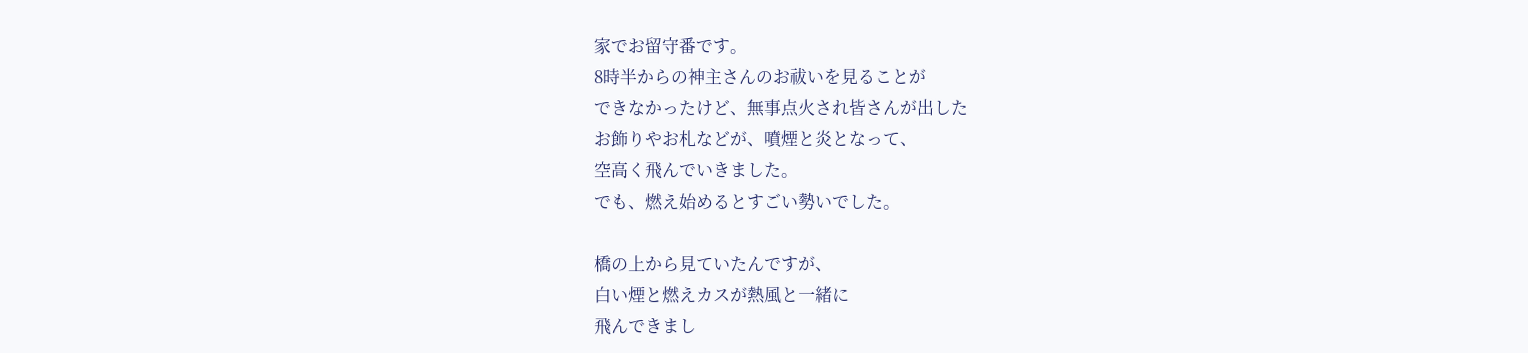家でお留守番です。
8時半からの神主さんのお祓いを見ることが
できなかったけど、無事点火され皆さんが出した
お飾りやお札などが、噴煙と炎となって、
空高く飛んでいきました。
でも、燃え始めるとすごい勢いでした。

橋の上から見ていたんですが、
白い煙と燃えカスが熱風と一緒に
飛んできまし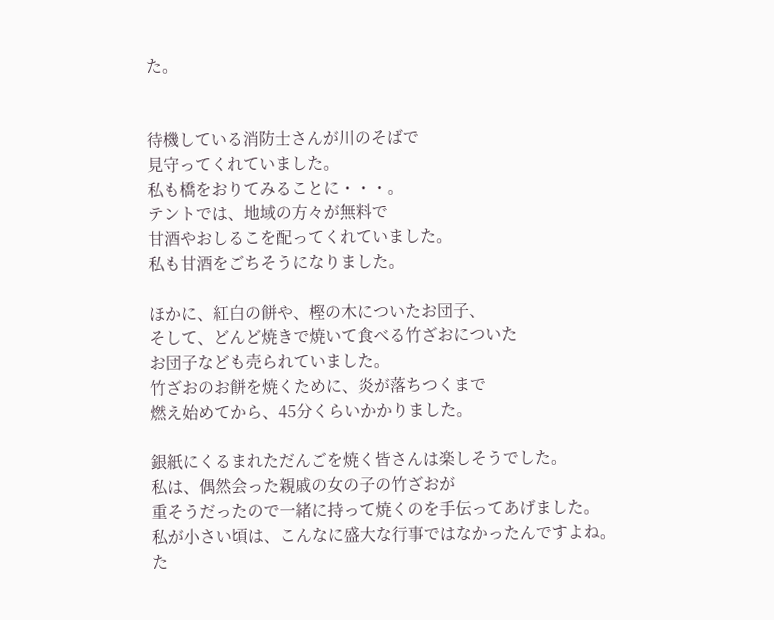た。


待機している消防士さんが川のそばで
見守ってくれていました。
私も橋をおりてみることに・・・。
テントでは、地域の方々が無料で
甘酒やおしるこを配ってくれていました。
私も甘酒をごちそうになりました。

ほかに、紅白の餅や、樫の木についたお団子、
そして、どんど焼きで焼いて食べる竹ざおについた
お団子なども売られていました。
竹ざおのお餅を焼くために、炎が落ちつくまで
燃え始めてから、45分くらいかかりました。

銀紙にくるまれただんごを焼く皆さんは楽しそうでした。
私は、偶然会った親戚の女の子の竹ざおが
重そうだったので一緒に持って焼くのを手伝ってあげました。
私が小さい頃は、こんなに盛大な行事ではなかったんですよね。
た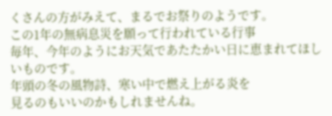くさんの方がみえて、まるでお祭りのようです。
この1年の無病息災を願って行われている行事
毎年、今年のようにお天気であたたかい日に恵まれてほしいものです。
年頭の冬の風物詩、寒い中で燃え上がる炎を
見るのもいいのかもしれませんね。